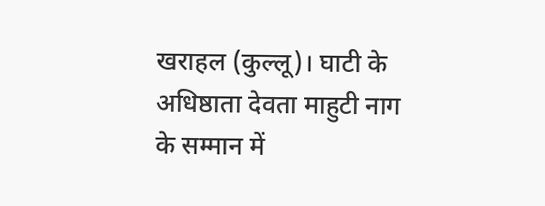खराहल (कुल्लू)। घाटी के अधिष्ठाता देवता माहुटी नाग के सम्मान में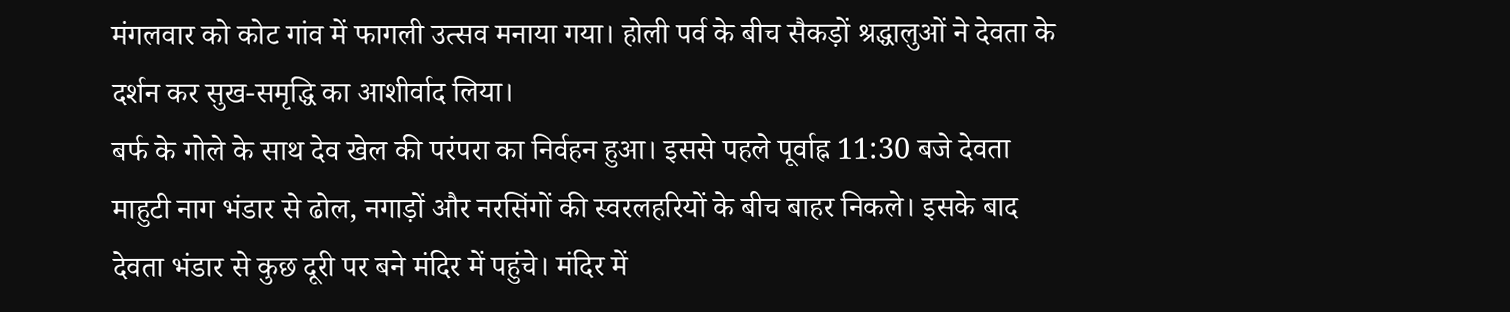मंगलवार को कोट गांव में फागली उत्सव मनाया गया। होली पर्व के बीच सैकड़ों श्रद्धालुओं ने देवता के दर्शन कर सुख-समृद्धि का आशीर्वाद लिया।
बर्फ के गोले के साथ देव खेल की परंपरा का निर्वहन हुआ। इससे पहले पूर्वाह्न 11:30 बजे देवता माहुटी नाग भंडार से ढोल, नगाड़ों और नरसिंगों की स्वरलहरियों के बीच बाहर निकले। इसके बाद देवता भंडार से कुछ दूरी पर बने मंदिर में पहुंचे। मंदिर में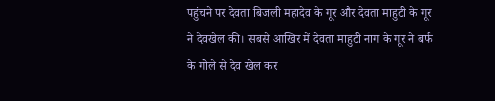पहुंचने पर देवता बिजली महादेव के गूर और देवता माहुटी के गूर ने देवखेल की। सबसे आखिर में देवता माहुटी नाग के गूर ने बर्फ के गोले से देव खेल कर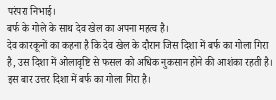परंपरा निभाई।
बर्फ के गोले के साथ देव खेल का अपना महत्व है।
देव कारकूनों का कहना है कि देव खेल के दौरान जिस दिशा में बर्फ का गोला गिरा है, उस दिशा में ओलावृष्टि से फसल को अधिक नुकसान होने की आशंका रहती है। इस बार उत्तर दिशा में बर्फ का गोला गिरा है।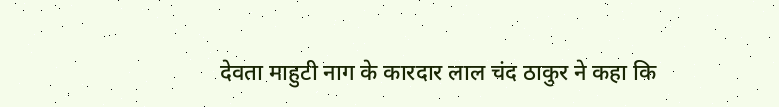देवता माहुटी नाग के कारदार लाल चंद ठाकुर ने कहा कि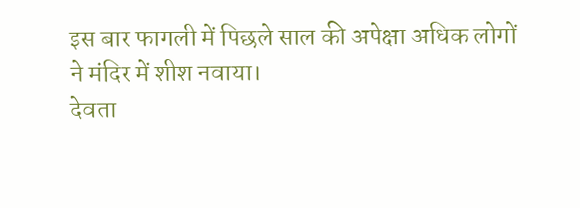इस बार फागली में पिछले साल की अपेक्षा अधिक लोगों ने मंदिर में शीश नवाया।
देवता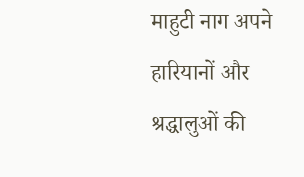माहुटी नाग अपने हारियानों और श्रद्धालुओं की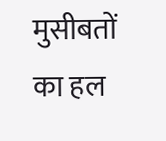मुसीबतों का हल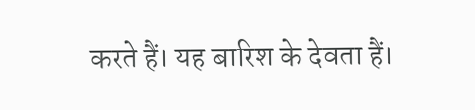करते हैं। यह बारिश के देवता हैं।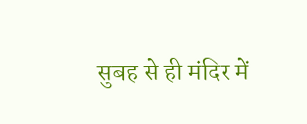सुबह से ही मंदिर में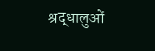श्रद्धालुओं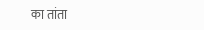का तांता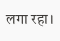लगा रहा।